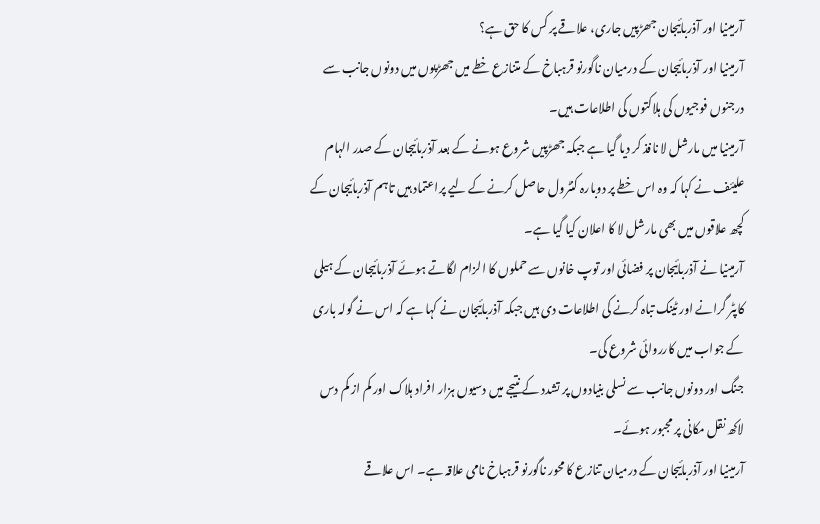آرمینیا اور آذربائیجان جھڑپیں جاری، علاقے پر کس کا حق ہے؟
آرمینیا اور آذربائیجان کے درمیان ناگورنو قرہباخ کے متنازع خطے میں جھڑپوں میں دونوں جانب سے درجنوں فوجیوں کی ہلاکتوں کی اطلاعات ہیں۔
آرمینیا میں مارشل لا نافذ کر دیا گیا ہے جبکہ جھڑپیں شروع ہونے کے بعد آذربائیجان کے صدر الہام علیئف نے کہا کہ وہ اس خطے پر دوبارہ کنٹرول حاصل کرنے کے لیے پراعتماد ہیں تاہم آذربائیجان کے کچھ علاقوں میں بھی مارشل لا کا اعلان کیا گیا ہے۔
آرمینیا نے آذربائیجان پر فضائی اور توپ خانوں سے حملوں کا الزام لگاتے ہوئے آذربائیجان کے ہیلی کاپٹر گرانے اور ٹینک تباہ کرنے کی اطلاعات دی ہیں جبکہ آذربائیجان نے کہا ہے کہ اس نے گولہ باری کے جواب میں کارروائی شروع کی۔
جنگ اور دونوں جانب سے نسلی بنیادوں پر تشدد کے نتیجے میں دسیوں ہزار افراد ہلاک اور کم از کم دس لاکھ نقل مکانی پر مجبور ہوئے۔
آرمینیا اور آذربائیجان کے درمیان تنازع کا محور ناگورنو قرہباخ نامی علاقہ ہے۔ اس علاقے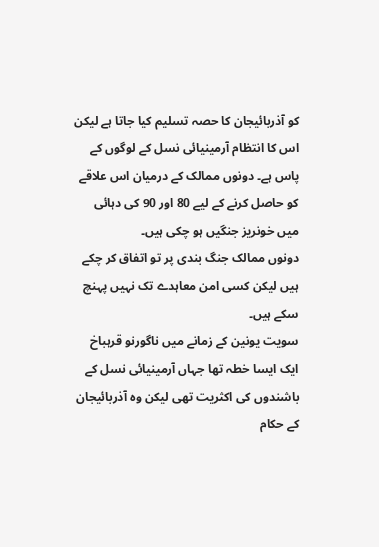کو آذربائیجان کا حصہ تسلیم کیا جاتا ہے لیکن اس کا انتظام آرمینیائی نسل کے لوگوں کے پاس ہے۔ دونوں ممالک کے درمیان اس علاقے کو حاصل کرنے کے لیے 80 اور 90 کی دہائی میں خونریز جنگیں ہو چکی ہیں۔
دونوں ممالک جنگ بندی پر تو اتفاق کر چکے ہیں لیکن کسی امن معاہدے تک نہیں پہنچ سکے ہیں۔
سویت یونین کے زمانے میں ناگورنو قرہباخ ایک ایسا خطہ تھا جہاں آرمینیائی نسل کے باشندوں کی اکثریت تھی لیکن وہ آذربائیجان کے حکام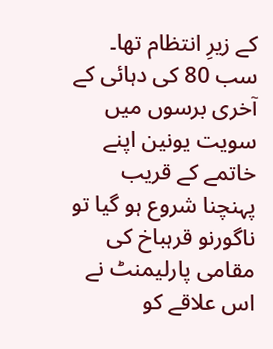کے زیرِ انتظام تھا۔ سب 80 کی دہائی کے آخری برسوں میں سویت یونین اپنے خاتمے کے قریب پہنچنا شروع ہو گیا تو ناگورنو قرہباخ کی مقامی پارلیمنٹ نے اس علاقے کو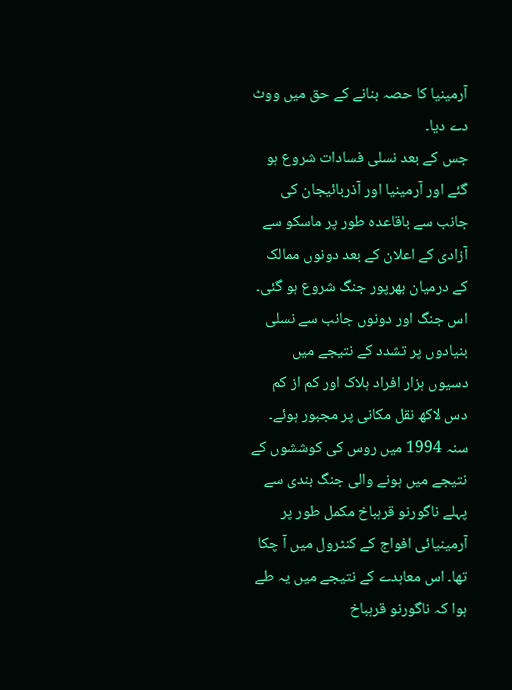آرمینیا کا حصہ بنانے کے حق میں ووٹ دے دیا۔
جس کے بعد نسلی فسادات شروع ہو گئے اور آرمینیا اور آذربائیجان کی جانب سے باقاعدہ طور پر ماسکو سے آزادی کے اعلان کے بعد دونوں ممالک کے درمیان بھرپور جنگ شروع ہو گئی۔
اس جنگ اور دونوں جانب سے نسلی بنیادوں پر تشدد کے نتیجے میں دسیوں ہزار افراد ہلاک اور کم از کم دس لاکھ نقل مکانی پر مجبور ہوئے۔
سنہ 1994 میں روس کی کوششوں کے نتیجے میں ہونے والی جنگ بندی سے پہلے ناگورنو قرہباخ مکمل طور پر آرمینیائی افواج کے کنٹرول میں آ چکا تھا۔ اس معاہدے کے نتیجے میں یہ طے ہوا کہ ناگورنو قرہباخ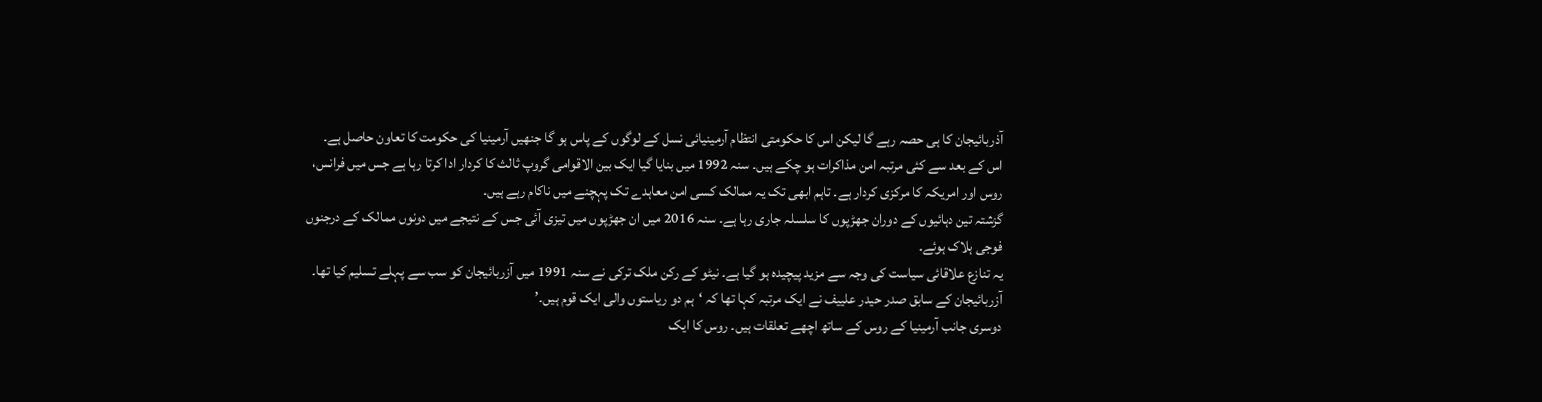آذربائیجان کا ہی حصہ رہے گا لیکن اس کا حکومتی انتظام آرمینیائی نسل کے لوگوں کے پاس ہو گا جنھیں آرمینیا کی حکومت کا تعاون حاصل ہے۔
اس کے بعد سے کئی مرتبہ امن مذاکرات ہو چکے ہیں۔ سنہ 1992 میں بنایا گیا ایک بین الاقوامی گروپ ثالث کا کردار ادا کرتا رہا ہے جس میں فرانس، روس اور امریکہ کا مرکزی کردار ہے۔ تاہم ابھی تک یہ ممالک کسی امن معاہدے تک پہچنے میں ناکام رہے ہیں۔
گزشتہ تین دہائیوں کے دوران جھڑپوں کا سلسلہ جاری رہا ہے۔ سنہ 2016 میں ان جھڑپوں میں تیزی آئی جس کے نتیجے میں دونوں ممالک کے درجنوں فوجی ہلاک ہوئے۔
یہ تنازع علاقائی سیاست کی وجہ سے مزید پیچیدہ ہو گیا ہے۔ نیٹو کے رکن ملک ترکی نے سنہ 1991 میں آزربائیجان کو سب سے پہلے تسلیم کیا تھا۔ آزربائیجان کے سابق صدر حیدر علییف نے ایک مرتبہ کہا تھا کہ ‘ہم دو ریاستوں والی ایک قوم ہیں۔’
دوسری جانب آرمینیا کے روس کے ساتھ اچھے تعلقات ہیں۔ روس کا ایک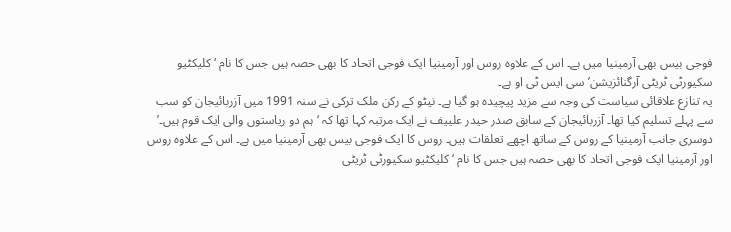فوجی بیس بھی آرمینیا میں ہے۔ اس کے علاوہ روس اور آرمینیا ایک فوجی اتحاد کا بھی حصہ ہیں جس کا نام ‘ کلیکٹیو سکیورٹی ٹریٹی آرگنائزیشن’ سی ایس ٹی او ہے۔
یہ تنازع علاقائی سیاست کی وجہ سے مزید پیچیدہ ہو گیا ہے۔ نیٹو کے رکن ملک ترکی نے سنہ 1991 میں آزربائیجان کو سب سے پہلے تسلیم کیا تھا۔ آزربائیجان کے سابق صدر حیدر علییف نے ایک مرتبہ کہا تھا کہ ‘ہم دو ریاستوں والی ایک قوم ہیں۔’
دوسری جانب آرمینیا کے روس کے ساتھ اچھے تعلقات ہیں۔ روس کا ایک فوجی بیس بھی آرمینیا میں ہے۔ اس کے علاوہ روس اور آرمینیا ایک فوجی اتحاد کا بھی حصہ ہیں جس کا نام ‘ کلیکٹیو سکیورٹی ٹریٹی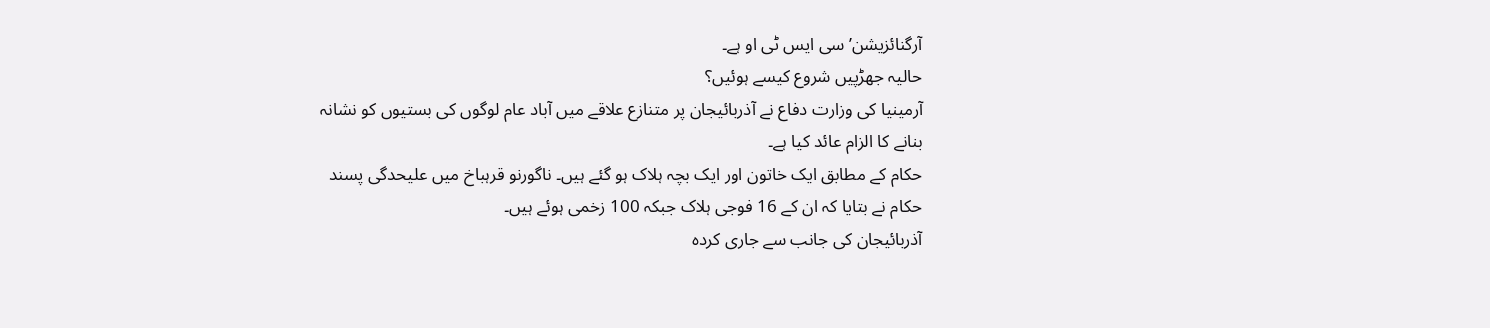آرگنائزیشن’ سی ایس ٹی او ہے۔
حالیہ جھڑپیں شروع کیسے ہوئیں؟
آرمینیا کی وزارت دفاع نے آذربائیجان پر متنازع علاقے میں آباد عام لوگوں کی بستیوں کو نشانہ بنانے کا الزام عائد کیا ہے۔
حکام کے مطابق ایک خاتون اور ایک بچہ ہلاک ہو گئے ہیں۔ ناگورنو قرہباخ میں علیحدگی پسند حکام نے بتایا کہ ان کے 16 فوجی ہلاک جبکہ 100 زخمی ہوئے ہیں۔
آذربائیجان کی جانب سے جاری کردہ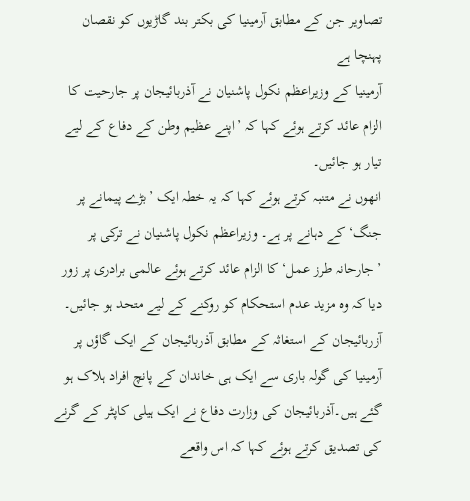تصاویر جن کے مطابق آرمینیا کی بکتر بند گاڑیوں کو نقصان پہنچا ہے
آرمینیا کے وزیراعظم نکول پاشنيان نے آذربائیجان پر جارحیت کا الزام عائد کرتے ہوئے کہا کہ ’اپنے عظیم وطن کے دفاع کے لیے تیار ہو جائیں۔
انھوں نے متنبہ کرتے ہوئے کہا کہ یہ خطہ ایک ’بڑے پیمانے پر جنگ‘ کے دہانے پر ہے۔ وزیراعظم نکول پاشنيان نے ترکی پر ’جارحانہ طرز عمل‘ کا الزام عائد کرتے ہوئے عالمی برادری پر زور دیا کہ وہ مزید عدم استحکام کو روکنے کے لیے متحد ہو جائیں۔
آزربائیجان کے استغاثہ کے مطابق آذربائیجان کے ایک گاؤں پر آرمینیا کی گولہ باری سے ایک ہی خاندان کے پانچ افراد ہلاک ہو گئے ہیں۔آذربائیجان کی وزارت دفاع نے ایک ہیلی کاپٹر کے گرنے کی تصدیق کرتے ہوئے کہا کہ اس واقعے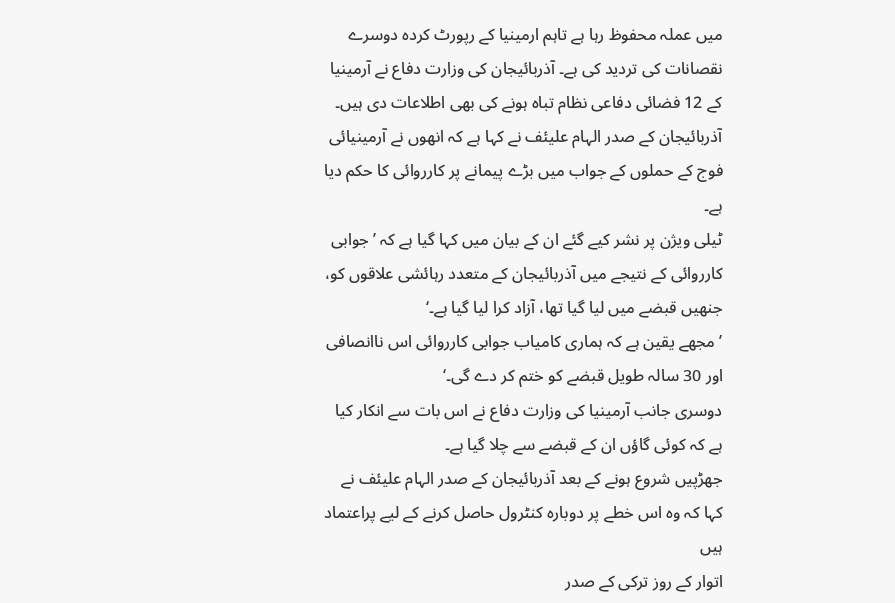میں عملہ محفوظ رہا ہے تاہم ارمینیا کے رپورٹ کردہ دوسرے نقصانات کی تردید کی ہے۔ آذربائیجان کی وزارت دفاع نے آرمینیا کے 12 فضائی دفاعی نظام تباہ ہونے کی بھی اطلاعات دی ہیں۔
آذربائیجان کے صدر الہام علیئف نے کہا ہے کہ انھوں نے آرمینیائی فوج کے حملوں کے جواب میں بڑے پیمانے پر کارروائی کا حکم دیا ہے۔
ٹیلی ویژن پر نشر کیے گئے ان کے بیان میں کہا گیا ہے کہ ’جوابی کارروائی کے نتیجے میں آذربائیجان کے متعدد رہائشی علاقوں کو، جنھیں قبضے میں لیا گیا تھا، آزاد کرا لیا گیا ہے۔‘
’مجھے یقین ہے کہ ہماری کامیاب جوابی کارروائی اس ناانصافی اور 30 سالہ طویل قبضے کو ختم کر دے گی۔‘
دوسری جانب آرمینیا کی وزارت دفاع نے اس بات سے انکار کیا ہے کہ کوئی گاؤں ان کے قبضے سے چلا گیا ہے۔
جھڑپیں شروع ہونے کے بعد آذربائیجان کے صدر الہام علیئف نے کہا کہ وہ اس خطے پر دوبارہ کنٹرول حاصل کرنے کے لیے پراعتماد ہیں
اتوار کے روز ترکی کے صدر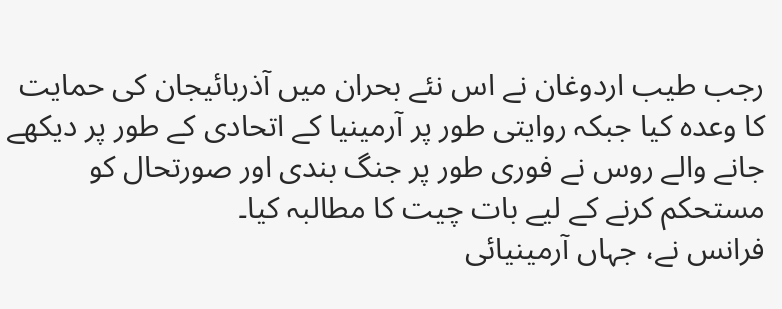رجب طیب اردوغان نے اس نئے بحران میں آذربائیجان کی حمایت کا وعدہ کیا جبکہ روایتی طور پر آرمینیا کے اتحادی کے طور پر دیکھے جانے والے روس نے فوری طور پر جنگ بندی اور صورتحال کو مستحکم کرنے کے لیے بات چیت کا مطالبہ کیا۔
فرانس نے، جہاں آرمینیائی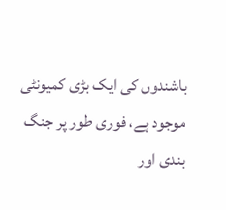باشندوں کی ایک بڑی کمیونٹی موجود ہے، فوری طور پر جنگ بندی اور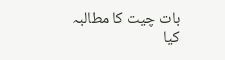بات چیت کا مطالبہ کیا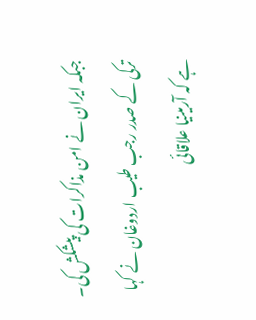جبکہ ایران نے امن مذاکرات کی پیشکش کی۔
ترکی کے صدر رجب طیب اردوغان نے کہا ہے کہ آرمینیا علاقائی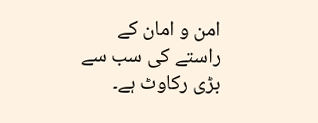امن و امان کے راستے کی سب سے بڑی رکاوٹ ہے۔